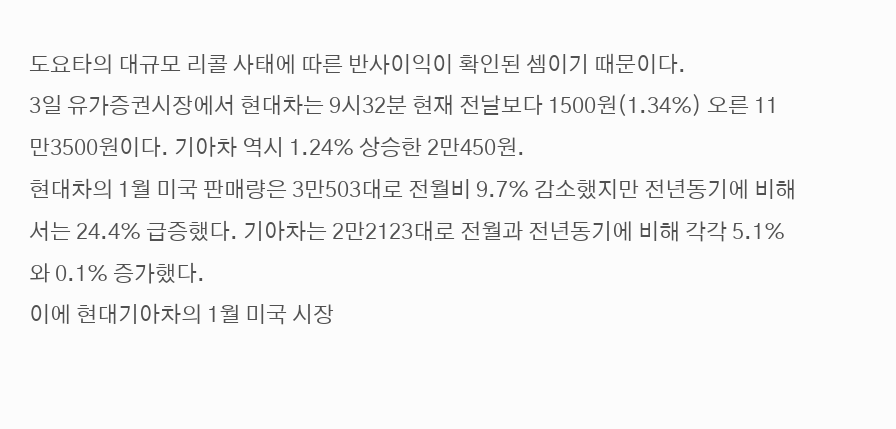도요타의 대규모 리콜 사태에 따른 반사이익이 확인된 셈이기 때문이다.
3일 유가증권시장에서 현대차는 9시32분 현재 전날보다 1500원(1.34%) 오른 11만3500원이다. 기아차 역시 1.24% 상승한 2만450원.
현대차의 1월 미국 판매량은 3만503대로 전월비 9.7% 감소했지만 전년동기에 비해서는 24.4% 급증했다. 기아차는 2만2123대로 전월과 전년동기에 비해 각각 5.1%와 0.1% 증가했다.
이에 현대기아차의 1월 미국 시장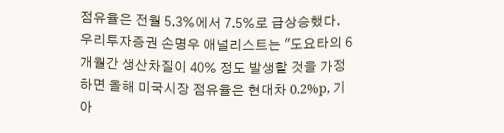점유율은 전월 5.3%에서 7.5%로 급상승했다.
우리투자증권 손명우 애널리스트는 "도요타의 6개월간 생산차질이 40% 정도 발생할 것을 가정하면 올해 미국시장 점유율은 현대차 0.2%p, 기아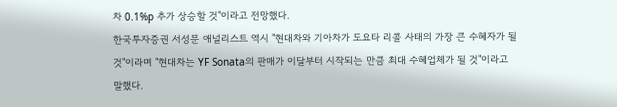차 0.1%p 추가 상승할 것"이라고 전망했다.
한국투자증권 서성문 애널리스트 역시 "현대차와 기아차가 도요타 리콜 사태의 가장 큰 수혜자가 될 것"이라며 "현대차는 YF Sonata의 판매가 이달부터 시작되는 만큼 최대 수혜업체가 될 것"이라고 말했다.